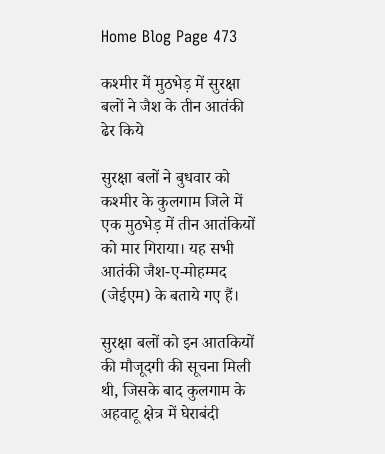Home Blog Page 473

कश्मीर में मुठभेड़ में सुरक्षा बलों ने जैश के तीन आतंकी ढेर किये

सुरक्षा बलों ने बुधवार को कश्मीर के कुलगाम जिले में एक मुठभेड़ में तीन आतंकियों को मार गिराया। यह सभी आतंकी जैश-ए-मोहम्मद (जेईएम) के बताये गए हैं।

सुरक्षा बलों को इन आतकियों की मौजूदगी की सूचना मिली थी, जिसके बाद कुलगाम के अहवाटू क्षेत्र में घेराबंदी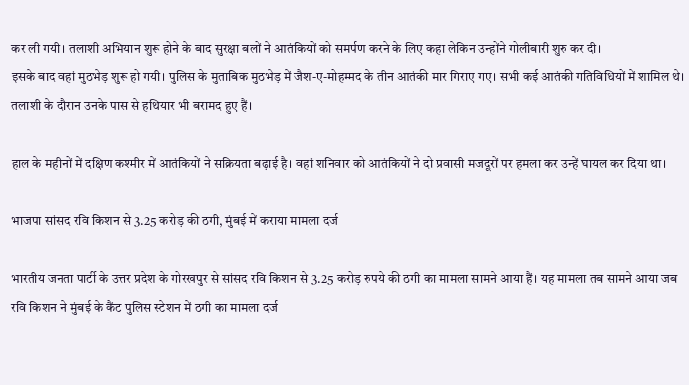कर ली गयी। तलाशी अभियान शुरू होने के बाद सुरक्षा बलों ने आतंकियों को समर्पण करने के लिए कहा लेकिन उन्होंने गोलीबारी शुरु कर दी।
इसके बाद वहां मुठभेड़ शुरू हो गयी। पुलिस के मुताबिक मुठभेड़ में जैश-ए-मोहम्मद के तीन आतंकी मार गिराए गए। सभी कई आतंकी गतिविधियों में शामिल थे। तलाशी के दौरान उनके पास से हथियार भी बरामद हुए हैं।

हाल के महीनों में दक्षिण कश्मीर में आतंकियों ने सक्रियता बढ़ाई है। वहां शनिवार को आतंकियों ने दो प्रवासी मजदूरों पर हमला कर उन्हें घायल कर दिया था।

भाजपा सांसद रवि किशन से 3.25 करोड़ की ठगी, मुंबई में कराया मामला दर्ज

भारतीय जनता पार्टी के उत्तर प्रदेश के गोरखपुर से सांसद रवि किशन से 3.25 करोड़ रुपये की ठगी का मामला सामने आया हैं। यह मामला तब सामने आया जब रवि किशन ने मुंबई के कैंट पुलिस स्टेशन में ठगी का मामला दर्ज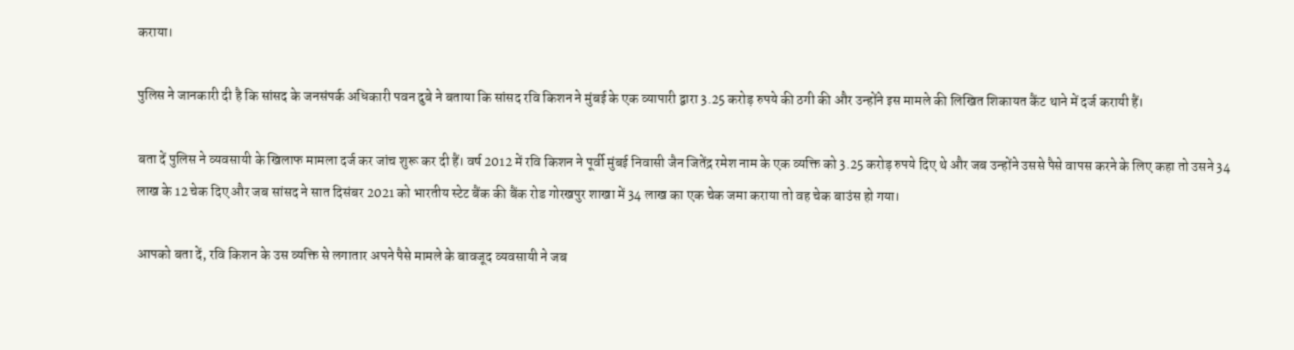कराया।

पुलिस ने जानकारी दी है कि सांसद के जनसंपर्क अधिकारी पवन दुबे ने बताया कि सांसद रवि किशन ने मुंबई के एक व्यापारी द्वारा 3.25 करोड़ रुपये की ठगी की और उन्होंने इस मामले की लिखित शिकायत कैंट थाने में दर्ज करायी हैं।

बता दें पुलिस ने व्यवसायी के खिलाफ मामला दर्ज कर जांच शुरू कर दी हैं। वर्ष 2012 में रवि किशन ने पूर्वी मुंबई निवासी जैन जितेंद्र रमेश नाम के एक व्यक्ति को 3.25 करोड़ रुपये दिए थे और जब उन्होंने उससे पैसे वापस करने के लिए कहा तो उसने 34 लाख के 12 चेक दिए और जब सांसद ने सात दिसंबर 2021 को भारतीय स्टेट बैंक की बैंक रोड गोरखपुर शाखा में 34 लाख का एक चेक जमा कराया तो वह चेक बाउंस हो गया।

आपको बता दें, रवि किशन के उस व्यक्ति से लगातार अपने पैसे मामले के बावजूद व्यवसायी ने जब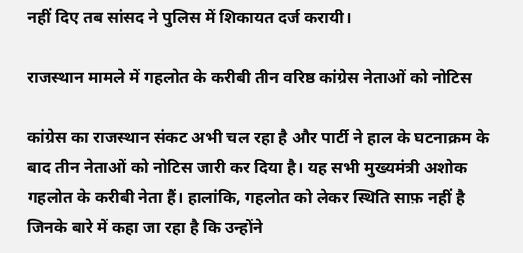नहीं दिए तब सांसद ने पुलिस में शिकायत दर्ज करायी।

राजस्थान मामले में गहलोत के करीबी तीन वरिष्ठ कांग्रेस नेताओं को नोटिस

कांग्रेस का राजस्थान संकट अभी चल रहा है और पार्टी ने हाल के घटनाक्रम के बाद तीन नेताओं को नोटिस जारी कर दिया है। यह सभी मुख्यमंत्री अशोक गहलोत के करीबी नेता हैं। हालांकि, गहलोत को लेकर स्थिति साफ़ नहीं है जिनके बारे में कहा जा रहा है कि उन्होंने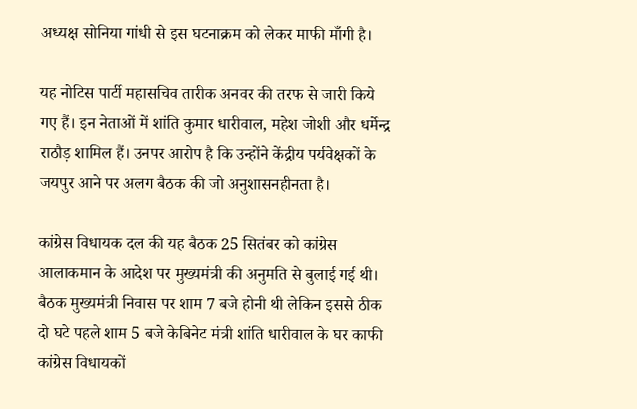अध्यक्ष सोनिया गांधी से इस घटनाक्रम को लेकर माफी माँगी है।

यह नोटिस पार्टी महासचिव तारीक अनवर की तरफ से जारी किये गए हैं। इन नेताओं में शांति कुमार धारीवाल, महेश जोशी और धर्मेन्द्र राठौड़ शामिल हैं। उनपर आरोप है कि उन्होंने केंद्रीय पर्यवेक्षकों के जयपुर आने पर अलग बैठक की जो अनुशासनहीनता है।

कांग्रेस विधायक दल की यह बैठक 25 सितंबर को कांग्रेस आलाकमान के आदेश पर मुख्यमंत्री की अनुमति से बुलाई गई थी। बैठक मुख्यमंत्री निवास पर शाम 7 बजे होनी थी लेकिन इससे ठीक दो घटे पहले शाम 5 बजे केबिनेट मंत्री शांति धारीवाल के घर काफी कांग्रेस विधायकों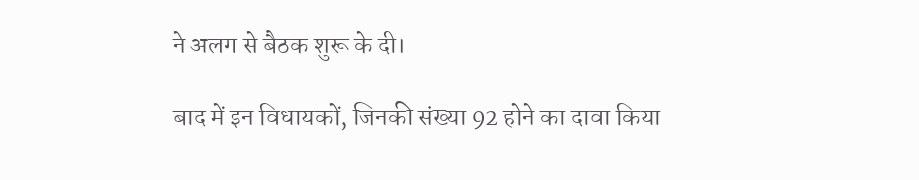ने अलग से बैठक शुरू के दी।

बाद में इन विधायकों, जिनकी संख्या 92 होने का दावा किया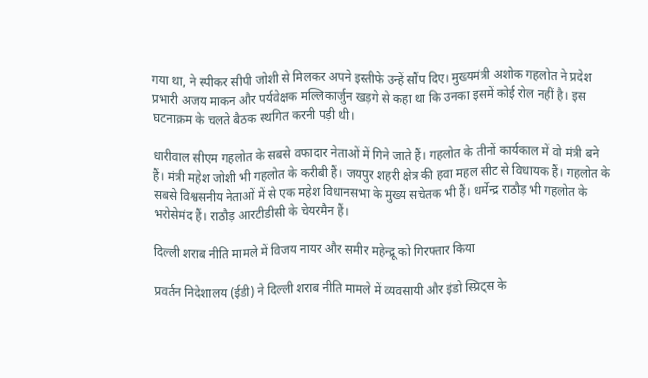गया था, ने स्पीकर सीपी जोशी से मिलकर अपने इस्तीफे उन्हें सौंप दिए। मुख्यमंत्री अशोक गहलोत ने प्रदेश प्रभारी अजय माकन और पर्यवेक्षक मल्लिकार्जुन खड़गे से कहा था कि उनका इसमें कोई रोल नहीं है। इस घटनाक्रम के चलते बैठक स्थगित करनी पड़ी थी।

धारीवाल सीएम गहलोत के सबसे वफादार नेताओं में गिने जाते हैं। गहलोत के तीनों कार्यकाल में वो मंत्री बने हैं। मंत्री महेश जोशी भी गहलोत के करीबी हैं। जयपुर शहरी क्षेत्र की हवा महल सीट से विधायक हैं। गहलोत के सबसे विश्वसनीय नेताओं में से एक महेश विधानसभा के मुख्य सचेतक भी हैं। धर्मेन्द्र राठौड़ भी गहलोत के भरोसेमंद हैं। राठौड़ आरटीडीसी के चेयरमैन हैं।

दिल्ली शराब नीति मामले में विजय नायर और समीर महेन्द्रू को गिरफ्तार किया

प्रवर्तन निदेशालय (ईडी) ने दिल्ली शराब नीति मामले में व्यवसायी और इंडो स्प्रिट्स के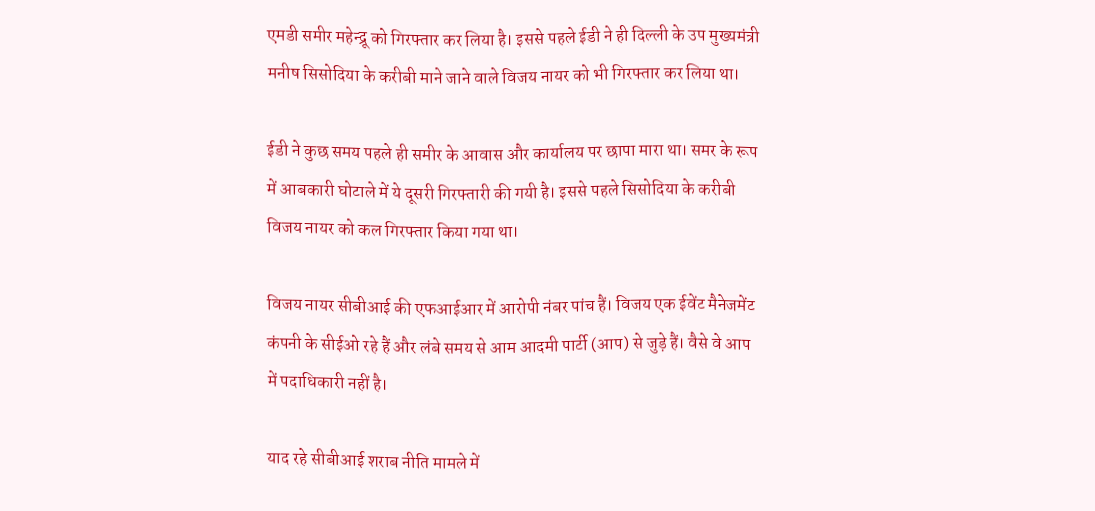एमडी समीर महेन्द्रू को गिरफ्तार कर लिया है। इससे पहले ईडी ने ही दिल्ली के उप मुख्यमंत्री मनीष सिसोदिया के करीबी माने जाने वाले विजय नायर को भी गिरफ्तार कर लिया था।

ईडी ने कुछ समय पहले ही समीर के आवास और कार्यालय पर छापा मारा था। समर के रूप में आबकारी घोटाले में ये दूसरी गिरफ्तारी की गयी है। इससे पहले सिसोदिया के करीबी विजय नायर को कल गिरफ्तार किया गया था।

विजय नायर सीबीआई की एफआईआर में आरोपी नंबर पांच हैं। विजय एक ईवेंट मैनेजमेंट कंपनी के सीईओ रहे हैं और लंबे समय से आम आदमी पार्टी (आप) से जुड़े हैं। वैसे वे आप में पदाधिकारी नहीं है।

याद रहे सीबीआई शराब नीति मामले में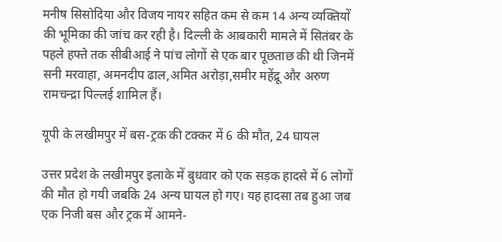मनीष सिसोदिया और विजय नायर सहित कम से कम 14 अन्य व्यक्तियों की भूमिका की जांच कर रही है। दिल्ली के आबकारी मामले में सितंबर के पहले हफ्ते तक सीबीआई ने पांच लोगों से एक बार पूछताछ की थी जिनमें सनी मरवाहा, अमनदीप ढाल,अमित अरोड़ा,समीर महेंद्रू और अरुण रामचन्द्रा पिल्लई शामिल हैं।

यूपी के लखीमपुर में बस-ट्रक की टक्कर में 6 की मौत, 24 घायल

उत्तर प्रदेश के लखीमपुर इलाके में बुधवार को एक सड़क हादसे में 6 लोगों की मौत हो गयी जबकि 24 अन्य घायल हो गए। यह हादसा तब हुआ जब एक निजी बस और ट्रक में आमने-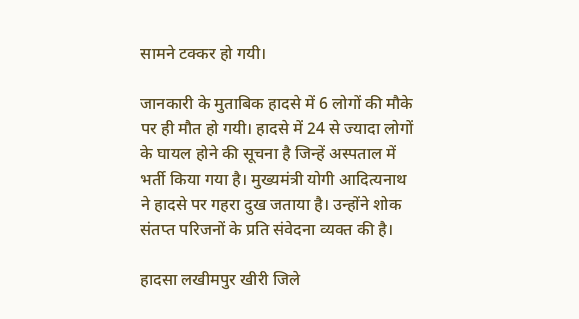सामने टक्कर हो गयी।

जानकारी के मुताबिक हादसे में 6 लोगों की मौके पर ही मौत हो गयी। हादसे में 24 से ज्यादा लोगों के घायल होने की सूचना है जिन्हें अस्पताल में भर्ती किया गया है। मुख्यमंत्री योगी आदित्यनाथ ने हादसे पर गहरा दुख जताया है। उन्होंने शोक संतप्त परिजनों के प्रति संवेदना व्यक्त की है।

हादसा लखीमपुर खीरी जिले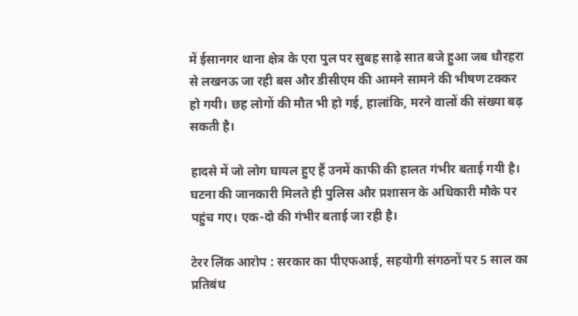में ईसानगर थाना क्षेत्र के एरा पुल पर सुबह साढ़े सात बजे हुआ जब धौरहरा से लखनऊ जा रही बस और डीसीएम की आमने सामने की भीषण टक्कर हो गयी। छह लोगों की मौत भी हो गई, हालांकि, मरने वालों की संख्या बढ़ सकती है।

हादसे में जो लोग घायल हुए हैं उनमें काफी की हालत गंभीर बताई गयी है। घटना की जानकारी मिलते ही पुलिस और प्रशासन के अधिकारी मौके पर पहुंच गए। एक-दो की गंभीर बताई जा रही है।

टेरर लिंक आरोप : सरकार का पीएफआई, सहयोगी संगठनों पर 5 साल का प्रतिबंध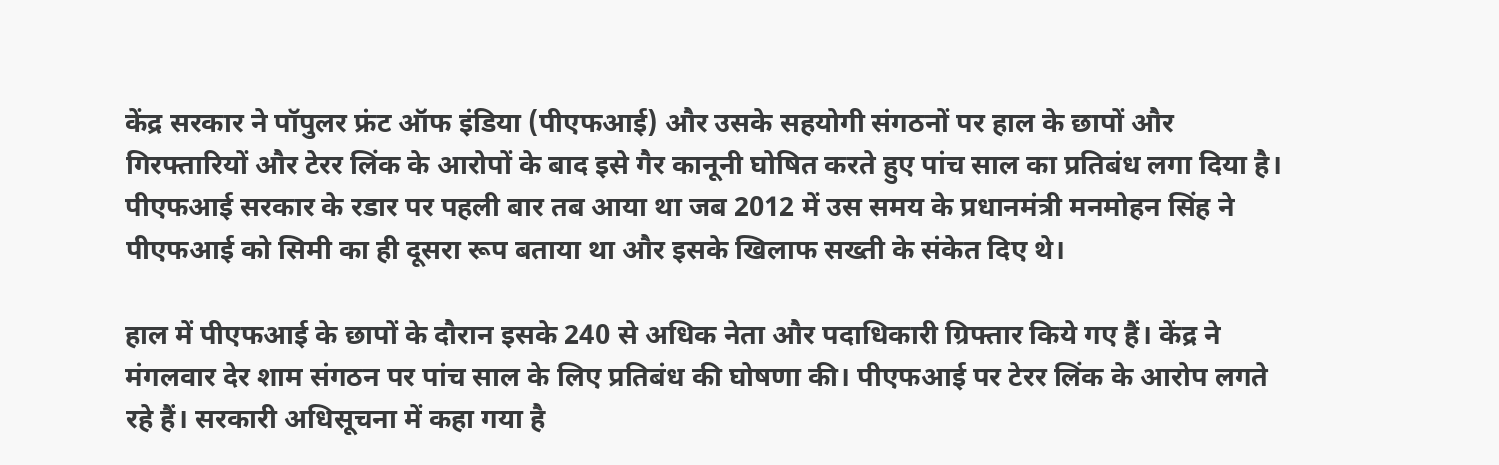केंद्र सरकार ने पॉपुलर फ्रंट ऑफ इंडिया (पीएफआई) और उसके सहयोगी संगठनों पर हाल के छापों और गिरफ्तारियों और टेरर लिंक के आरोपों के बाद इसे गैर कानूनी घोषित करते हुए पांच साल का प्रतिबंध लगा दिया है। पीएफआई सरकार के रडार पर पहली बार तब आया था जब 2012 में उस समय के प्रधानमंत्री मनमोहन सिंह ने पीएफआई को सिमी का ही दूसरा रूप बताया था और इसके खिलाफ सख्ती के संकेत दिए थे।

हाल में पीएफआई के छापों के दौरान इसके 240 से अधिक नेता और पदाधिकारी ग्रिफ्तार किये गए हैं। केंद्र ने मंगलवार देर शाम संगठन पर पांच साल के लिए प्रतिबंध की घोषणा की। पीएफआई पर टेरर लिंक के आरोप लगते रहे हैं। सरकारी अधिसूचना में कहा गया है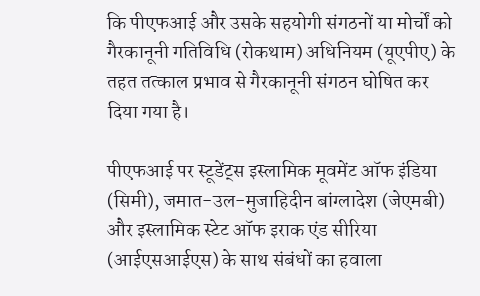कि पीएफआई और उसके सहयोगी संगठनों या मोर्चों को गैरकानूनी गतिविधि (रोकथाम) अधिनियम (यूएपीए) के तहत तत्काल प्रभाव से गैरकानूनी संगठन घोषित कर दिया गया है।

पीएफआई पर स्टूडेंट्स इस्लामिक मूवमेंट ऑफ इंडिया (सिमी), जमात-उल-मुजाहिदीन बांग्लादेश (जेएमबी) और इस्लामिक स्टेट ऑफ इराक एंड सीरिया (आईएसआईएस) के साथ संबंधों का हवाला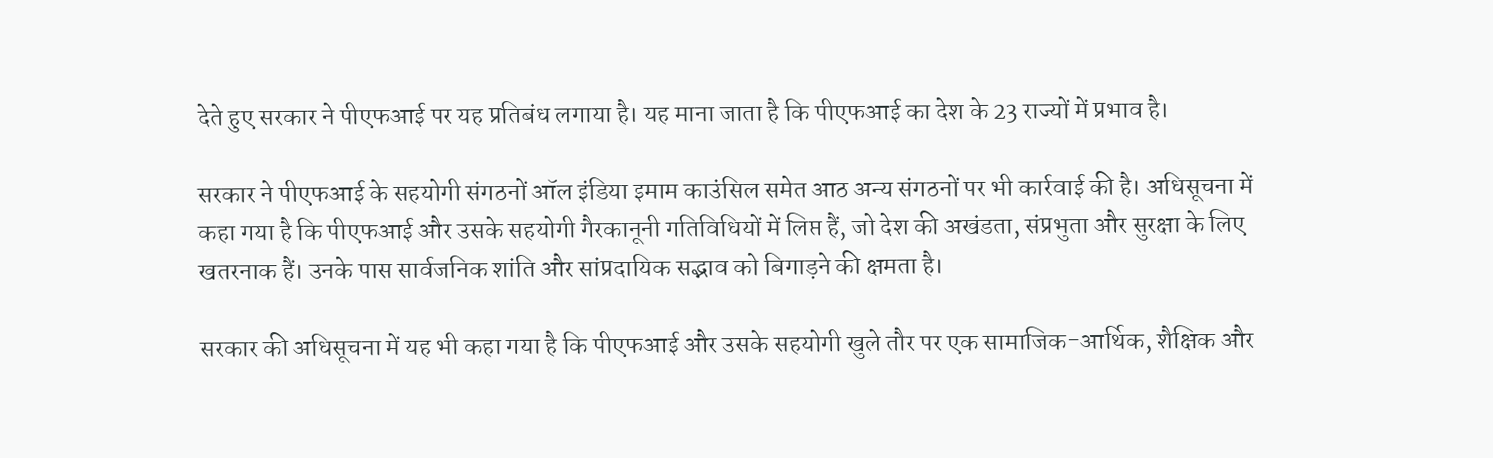देते हुए सरकार ने पीएफआई पर यह प्रतिबंध लगाया है। यह माना जाता है कि पीएफआई का देश के 23 राज्यों में प्रभाव है।

सरकार ने पीएफआई के सहयोगी संगठनों ऑल इंडिया इमाम काउंसिल समेत आठ अन्य संगठनों पर भी कार्रवाई की है। अधिसूचना में कहा गया है कि पीएफआई और उसके सहयोगी गैरकानूनी गतिविधियों में लिप्त हैं, जो देश की अखंडता, संप्रभुता और सुरक्षा के लिए खतरनाक हैं। उनके पास सार्वजनिक शांति और सांप्रदायिक सद्भाव को बिगाड़ने की क्षमता है।

सरकार की अधिसूचना में यह भी कहा गया है कि पीएफआई और उसके सहयोगी खुले तौर पर एक सामाजिक-आर्थिक, शैक्षिक और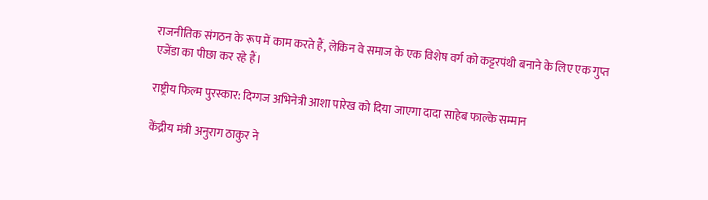राजनीतिक संगठन के रूप में काम करते हैं, लेकिन वे समाज के एक विशेष वर्ग को कट्टरपंथी बनाने के लिए एक गुप्त एजेंडा का पीछा कर रहे हैं।

राष्ट्रीय फिल्म पुरस्कार: दिग्गज अभिनेत्री आशा पारेख को दिया जाएगा दादा साहेब फाल्के सम्मान

केंद्रीय मंत्री अनुराग ठाकुर ने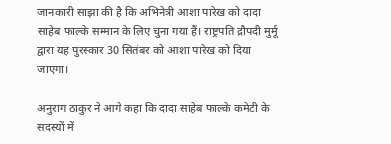जानकारी साझा की है कि अभिनेत्री आशा पारेख को दादा साहेब फाल्के सम्मान के लिए चुना गया हैं। राष्ट्रपति द्रौपदी मुर्मू द्वारा यह पुरस्कार 30 सितंबर को आशा पारेख को दिया जाएगा।

अनुराग ठाकुर ने आगे कहा कि दादा साहेब फाल्के कमेटी के सदस्यों में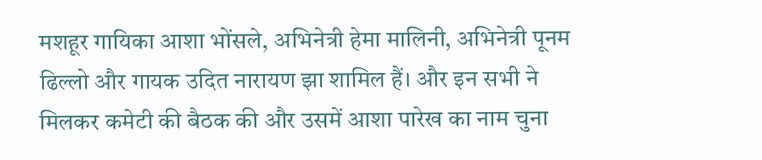मशहूर गायिका आशा भोंसले, अभिनेत्री हेमा मालिनी, अभिनेत्री पूनम ढिल्लो और गायक उदित नारायण झा शामिल हैं। और इन सभी ने मिलकर कमेटी की बैठक की और उसमें आशा पारेख का नाम चुना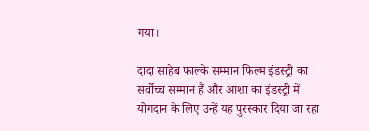गया।

दादा साहेब फाल्के सम्मान फिल्म इंडस्ट्री का सर्वोच्च सम्मान हैं और आशा का इंडस्ट्री में योगदान के लिए उन्हें यह पुरस्कार दिया जा रहा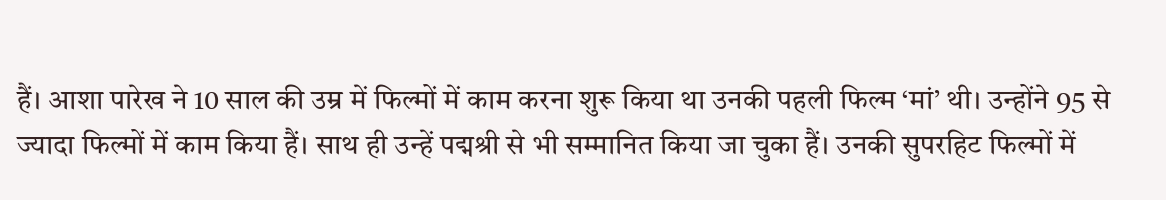हैं। आशा पारेख ने 10 साल की उम्र में फिल्मों में काम करना शुरू किया था उनकी पहली फिल्म ‘मां’ थी। उन्होंने 95 से ज्यादा फिल्मों में काम किया हैं। साथ ही उन्हें पद्मश्री से भी सम्मानित किया जा चुका हैं। उनकी सुपरहिट फिल्मों में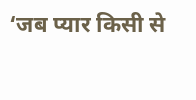‘जब प्यार किसी से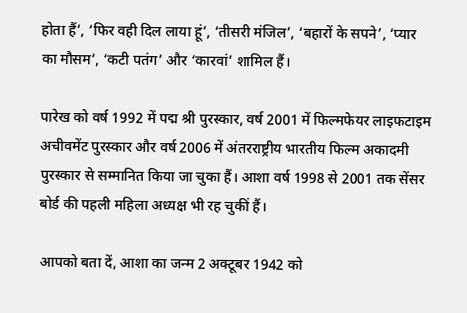होता हैं’, ‘फिर वही दिल लाया हूं’, ‘तीसरी मंजिल’, ‘बहारों के सपने’, ‘प्यार का मौसम’, ‘कटी पतंग’ और ‘कारवां’ शामिल हैं।

पारेख को वर्ष 1992 में पद्म श्री पुरस्कार, वर्ष 2001 में फिल्मफेयर लाइफटाइम अचीवमेंट पुरस्कार और वर्ष 2006 में अंतरराष्ट्रीय भारतीय फिल्म अकादमी पुरस्कार से सम्मानित किया जा चुका हैं। आशा वर्ष 1998 से 2001 तक सेंसर बोर्ड की पहली महिला अध्यक्ष भी रह चुकीं हैं।

आपको बता दें, आशा का जन्म 2 अक्टूबर 1942 को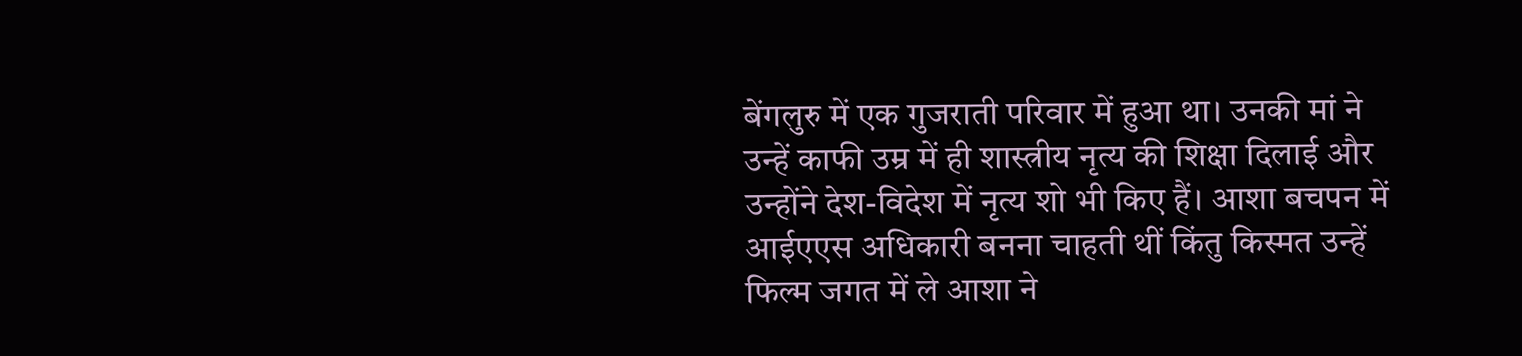बेंगलुरु में एक गुजराती परिवार में हुआ था। उनकी मां ने उन्हें काफी उम्र में ही शास्त्रीय नृत्य की शिक्षा दिलाई और उन्होंने देश-विदेश में नृत्य शो भी किए हैं। आशा बचपन में आईएएस अधिकारी बनना चाहती थीं किंतु किस्मत उन्हें फिल्म जगत में ले आशा ने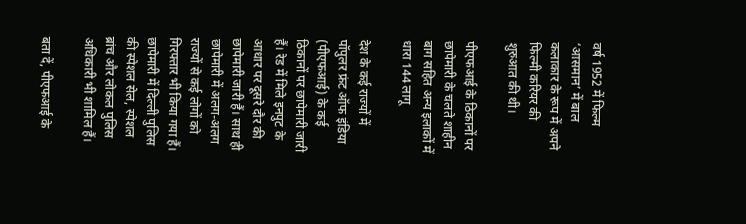वर्ष 1952 में फिल्म ‘आसमान’ में बाल कलाकार के रूप में अपने फिल्मी करियर की शुरुआत की थी।

पीएफआई के ठिकानों पर छापेमारी के चलते शाहीन बाग सहित अन्य इलाकों में धारा 144 लागू

देश के कई राज्यों में पॉपुलर फ्रंट ऑफ इंडिया (पीएफआई) के कई ठिकानों पर छापेमारी जारी हैं। रेड में मिले इनपुट के आधार पर दूसरे दौर की छापेमारी जारी हैं। साथ ही छापेमारी में अलग-अलग राज्यों से कई लोगों को गिरफ्तार भी किया गया हैं। छापेमारी में दिल्ली पुलिस की स्पेशल सेल, स्पेशल ब्रांच और लोकल पुलिस अधिकारी भी शामिल हैं।

बता दें, पीएफआई के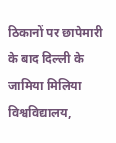ठिकानों पर छापेमारी के बाद दिल्ली के जामिया मिलिया विश्वविद्यालय,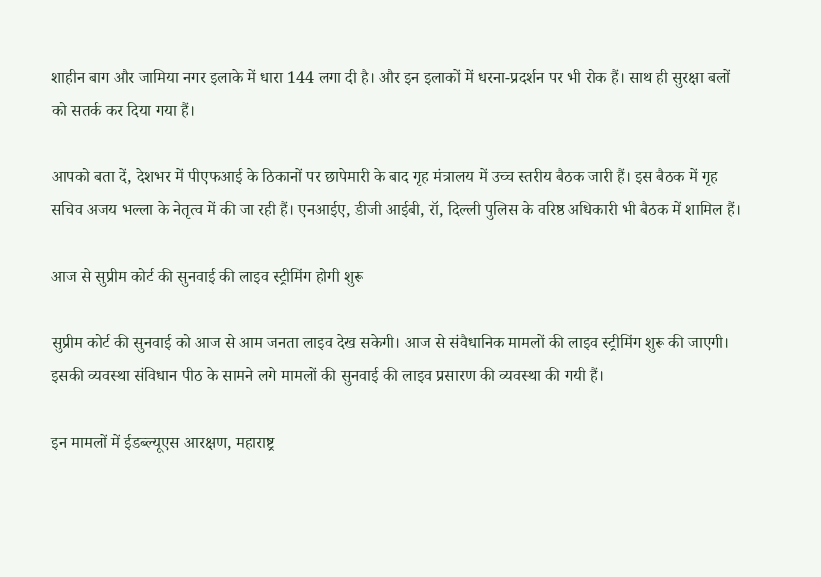शाहीन बाग और जामिया नगर इलाके में धारा 144 लगा दी है। और इन इलाकों में धरना-प्रदर्शन पर भी रोक हैं। साथ ही सुरक्षा बलों को सतर्क कर दिया गया हैं।

आपको बता दें, देशभर में पीएफआई के ठिकानों पर छापेमारी के बाद गृह मंत्रालय में उच्च स्तरीय बैठक जारी हैं। इस बैठक में गृह सचिव अजय भल्ला के नेतृत्व में की जा रही हैं। एनआईए, डीजी आईबी, रॉ, दिल्ली पुलिस के वरिष्ठ अधिकारी भी बैठक में शामिल हैं।

आज से सुप्रीम कोर्ट की सुनवाई की लाइव स्ट्रीमिंग होगी शुरू

सुप्रीम कोर्ट की सुनवाई को आज से आम जनता लाइव देख सकेगी। आज से संवैधानिक मामलों की लाइव स्ट्रीमिंग शुरू की जाएगी। इसकी व्यवस्था संविधान पीठ के सामने लगे मामलों की सुनवाई की लाइव प्रसारण की व्यवस्था की गयी हैं।

इन मामलों में ईडब्ल्यूएस आरक्षण, महाराष्ट्र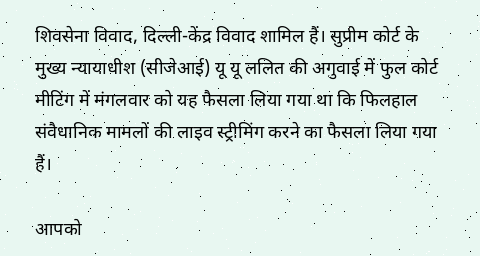शिवसेना विवाद, दिल्ली-केंद्र विवाद शामिल हैं। सुप्रीम कोर्ट के मुख्य न्यायाधीश (सीजेआई) यू यू ललित की अगुवाई में फुल कोर्ट मीटिंग में मंगलवार को यह फैसला लिया गया था कि फिलहाल संवैधानिक मामलों की लाइव स्ट्रीमिंग करने का फैसला लिया गया हैं।

आपको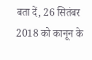बता दें, 26 सितंबर 2018 को कानून के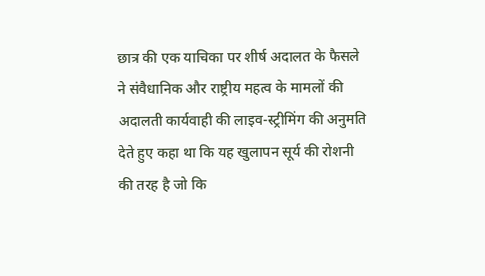छात्र की एक याचिका पर शीर्ष अदालत के फैसले ने संवैधानिक और राष्ट्रीय महत्व के मामलों की अदालती कार्यवाही की लाइव-स्ट्रीमिंग की अनुमति देते हुए कहा था कि यह खुलापन सूर्य की रोशनी की तरह है जो कि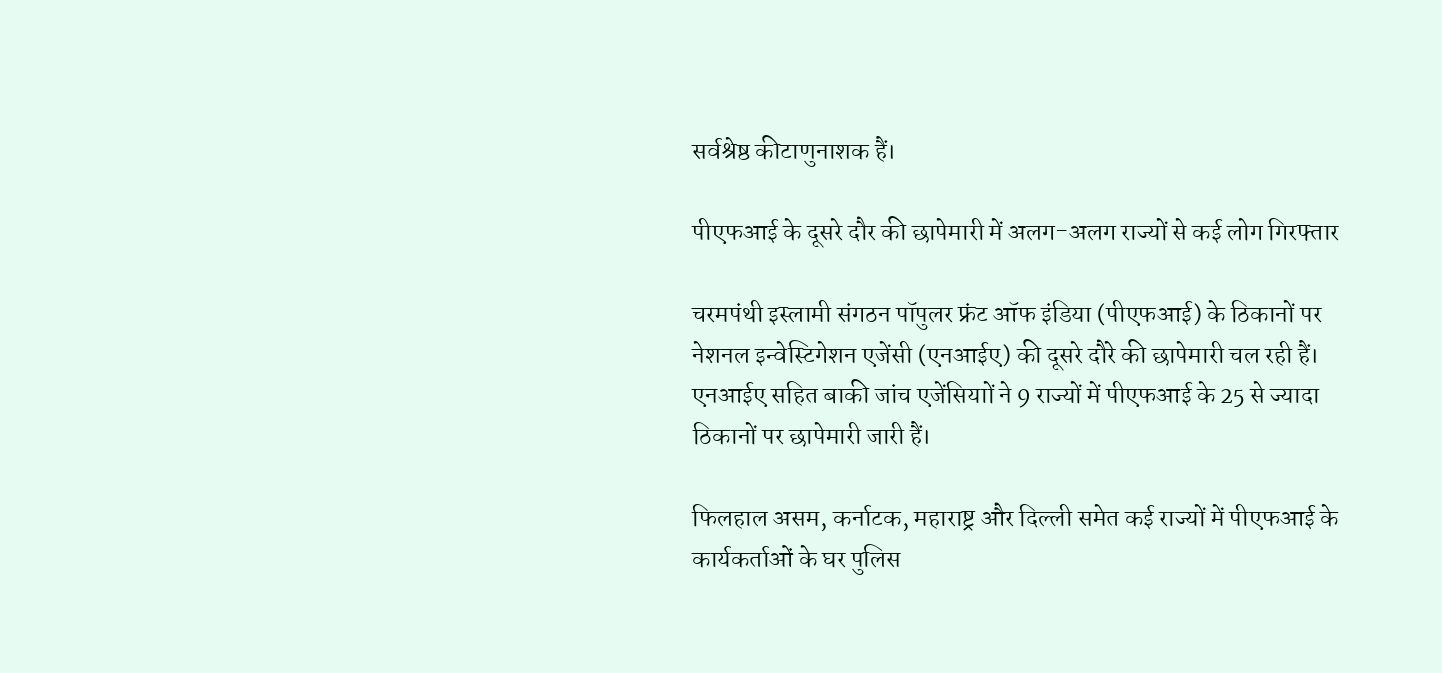सर्वश्रेष्ठ कीटाणुनाशक हैं।

पीएफआई के दूसरे दौर की छापेमारी में अलग-अलग राज्यों से कई लोग गिरफ्तार

चरमपंथी इस्लामी संगठन पॉपुलर फ्रंट ऑफ इंडिया (पीएफआई) के ठिकानों पर नेशनल इन्वेस्टिगेशन एजेंसी (एनआईए) की दूसरे दौरे की छापेमारी चल रही हैं। एनआईए सहित बाकी जांच एजेंसियाों ने 9 राज्यों में पीएफआई के 25 से ज्यादा ठिकानों पर छापेमारी जारी हैं।

फिलहाल असम, कर्नाटक, महाराष्ट्र और दिल्ली समेत कई राज्यों में पीएफआई के कार्यकर्ताओं के घर पुलिस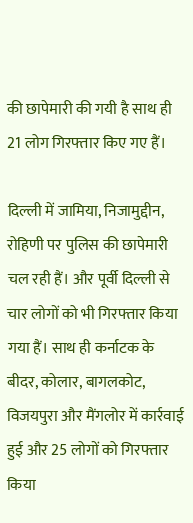की छापेमारी की गयी है साथ ही 21 लोग गिरफ्तार किए गए हैं।

दिल्ली में जामिया, निजामुद्दीन, रोहिणी पर पुलिस की छापेमारी चल रही हैं। और पूर्वी दिल्ली से चार लोगों को भी गिरफ्तार किया गया हैं। साथ ही कर्नाटक के बीदर, कोलार, बागलकोट, विजयपुरा और मैंगलोर में कार्रवाई हुई और 25 लोगों को गिरफ्तार किया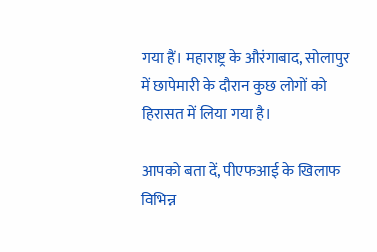गया हैं। महाराष्ट्र के औरंगाबाद, सोलापुर में छापेमारी के दौरान कुछ लोगों को हिरासत में लिया गया है।

आपको बता दें, पीएफआई के खिलाफ विभिन्न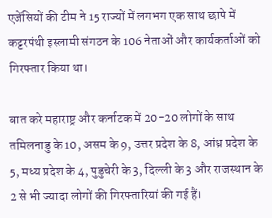एजेंसियों की टीम ने 15 राज्यों में लगभग एक साथ छापे में कट्टरपंथी इस्लामी संगठन के 106 नेताओं और कार्यकर्ताओं को गिरफ्तार किया था।

बात करे महाराष्ट्र और कर्नाटक में 20-20 लोगों के साथ तमिलनाडु के 10, असम के 9, उत्तर प्रदेश के 8, आंध्र प्रदेश के 5, मध्य प्रदेश के 4, पुडुचेरी के 3, दिल्ली के 3 और राजस्थान के 2 से भी ज्यादा लोगों की गिरफ्तारियां की गई हैं।